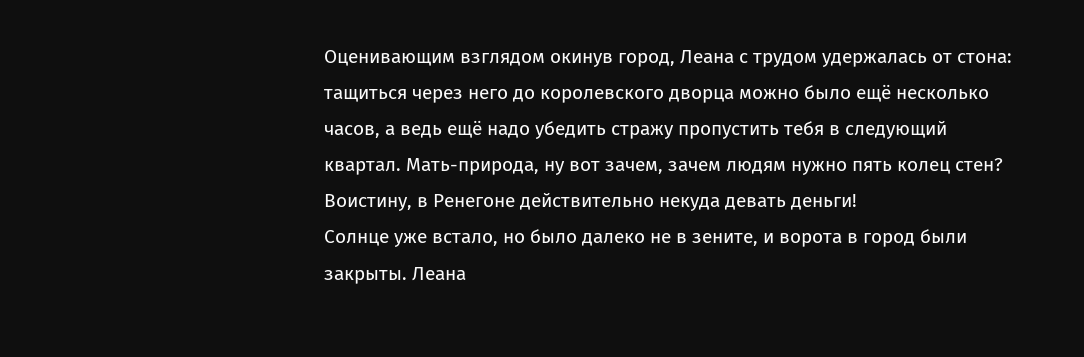Оценивающим взглядом окинув город, Леана с трудом удержалась от стона: тащиться через него до королевского дворца можно было ещё несколько часов, а ведь ещё надо убедить стражу пропустить тебя в следующий квартал. Мать-природа, ну вот зачем, зачем людям нужно пять колец стен? Воистину, в Ренегоне действительно некуда девать деньги!
Солнце уже встало, но было далеко не в зените, и ворота в город были закрыты. Леана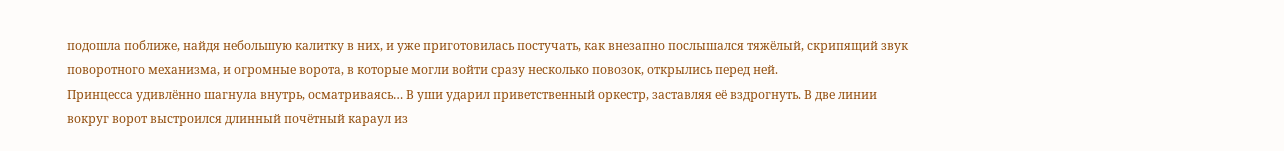подошла поближе, найдя небольшую калитку в них, и уже приготовилась постучать, как внезапно послышался тяжёлый, скрипящий звук поворотного механизма, и огромные ворота, в которые могли войти сразу несколько повозок, открылись перед ней.
Принцесса удивлённо шагнула внутрь, осматриваясь… В уши ударил приветственный оркестр, заставляя её вздрогнуть. В две линии вокруг ворот выстроился длинный почётный караул из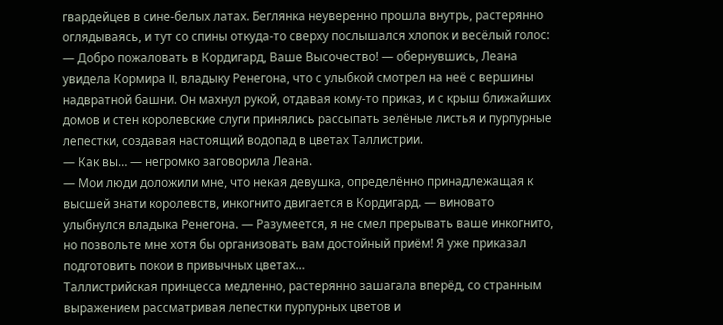гвардейцев в сине-белых латах. Беглянка неуверенно прошла внутрь, растерянно оглядываясь, и тут со спины откуда-то сверху послышался хлопок и весёлый голос:
— Добро пожаловать в Кордигард, Ваше Высочество! — обернувшись, Леана увидела Кормира II, владыку Ренегона, что с улыбкой смотрел на неё с вершины надвратной башни. Он махнул рукой, отдавая кому-то приказ, и с крыш ближайших домов и стен королевские слуги принялись рассыпать зелёные листья и пурпурные лепестки, создавая настоящий водопад в цветах Таллистрии.
— Как вы… — негромко заговорила Леана.
— Мои люди доложили мне, что некая девушка, определённо принадлежащая к высшей знати королевств, инкогнито двигается в Кордигард. — виновато улыбнулся владыка Ренегона. — Разумеется, я не смел прерывать ваше инкогнито, но позвольте мне хотя бы организовать вам достойный приём! Я уже приказал подготовить покои в привычных цветах…
Таллистрийская принцесса медленно, растерянно зашагала вперёд, со странным выражением рассматривая лепестки пурпурных цветов и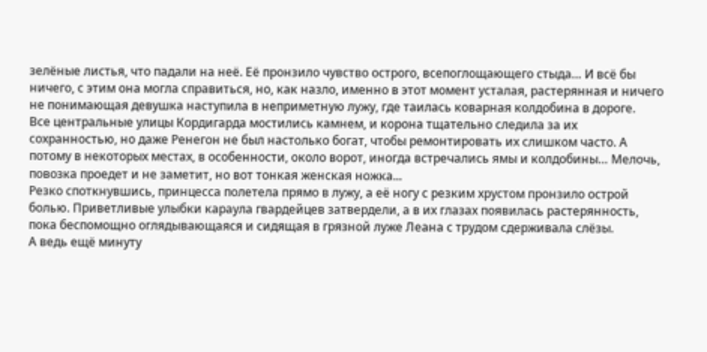зелёные листья, что падали на неё. Её пронзило чувство острого, всепоглощающего стыда… И всё бы ничего, с этим она могла справиться, но, как назло, именно в этот момент усталая, растерянная и ничего не понимающая девушка наступила в неприметную лужу, где таилась коварная колдобина в дороге.
Все центральные улицы Кордигарда мостились камнем, и корона тщательно следила за их сохранностью, но даже Ренегон не был настолько богат, чтобы ремонтировать их слишком часто. А потому в некоторых местах, в особенности, около ворот, иногда встречались ямы и колдобины… Мелочь, повозка проедет и не заметит, но вот тонкая женская ножка...
Резко споткнувшись, принцесса полетела прямо в лужу, а её ногу с резким хрустом пронзило острой болью. Приветливые улыбки караула гвардейцев затвердели, а в их глазах появилась растерянность, пока беспомощно оглядывающаяся и сидящая в грязной луже Леана с трудом сдерживала слёзы.
А ведь ещё минуту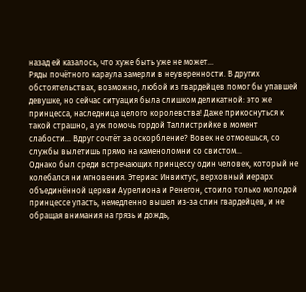назад ей казалось, что хуже быть уже не может…
Ряды почётного караула замерли в неуверенности. В других обстоятельствах, возможно, любой из гвардейцев помог бы упавшей девушке, но сейчас ситуация была слишком деликатной: это же принцесса, наследница целого королевства! Даже прикоснуться к такой страшно, а уж помочь гордой Таллистрийке в момент слабости… Вдруг сочтёт за оскорбление? Вовек не отмоешься, со службы вылетишь прямо на каменоломни со свистом…
Однако был среди встречающих принцессу один человек, который не колебался ни мгновения. Этериас Инвиктус, верховный иерарх объединённой церкви Аурелиона и Ренегон, стоило только молодой принцессе упасть, немедленно вышел из-за спин гвардейцев, и не обращая внимания на грязь и дождь,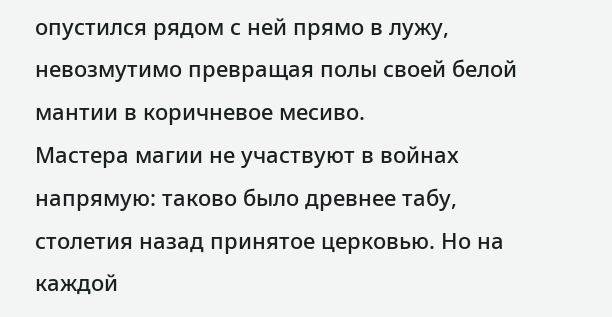опустился рядом с ней прямо в лужу, невозмутимо превращая полы своей белой мантии в коричневое месиво.
Мастера магии не участвуют в войнах напрямую: таково было древнее табу, столетия назад принятое церковью. Но на каждой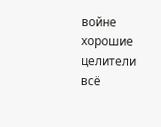войне хорошие целители всё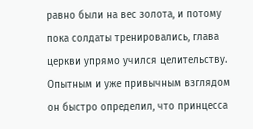равно были на вес золота, и потому пока солдаты тренировались, глава церкви упрямо учился целительству. Опытным и уже привычным взглядом он быстро определил, что принцесса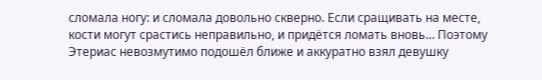сломала ногу: и сломала довольно скверно. Если сращивать на месте, кости могут срастись неправильно, и придётся ломать вновь… Поэтому Этериас невозмутимо подошёл ближе и аккуратно взял девушку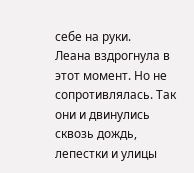себе на руки.
Леана вздрогнула в этот момент. Но не сопротивлялась. Так они и двинулись сквозь дождь, лепестки и улицы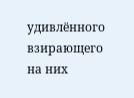удивлённого взирающего на них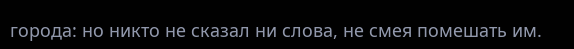города: но никто не сказал ни слова, не смея помешать им.